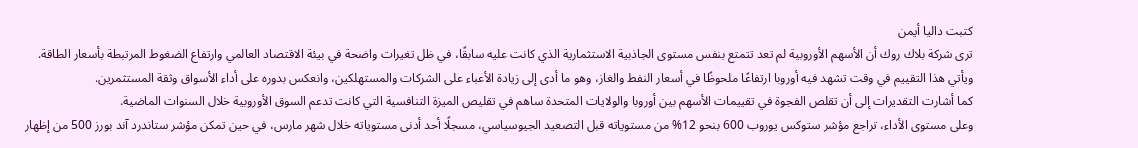كتبت داليا أيمن
ترى شركة بلاك روك أن الأسهم الأوروبية لم تعد تتمتع بنفس مستوى الجاذبية الاستثمارية الذي كانت عليه سابقًا، في ظل تغيرات واضحة في بيئة الاقتصاد العالمي وارتفاع الضغوط المرتبطة بأسعار الطاقة.
ويأتي هذا التقييم في وقت تشهد فيه أوروبا ارتفاعًا ملحوظًا في أسعار النفط والغاز، وهو ما أدى إلى زيادة الأعباء على الشركات والمستهلكين، وانعكس بدوره على أداء الأسواق وثقة المستثمرين.
كما أشارت التقديرات إلى أن تقلص الفجوة في تقييمات الأسهم بين أوروبا والولايات المتحدة ساهم في تقليص الميزة التنافسية التي كانت تدعم السوق الأوروبية خلال السنوات الماضية.
وعلى مستوى الأداء، تراجع مؤشر ستوكس يوروب 600 بنحو 12% من مستوياته قبل التصعيد الجيوسياسي، مسجلًا أحد أدنى مستوياته خلال شهر مارس، في حين تمكن مؤشر ستاندرد آند بورز 500 من إظهار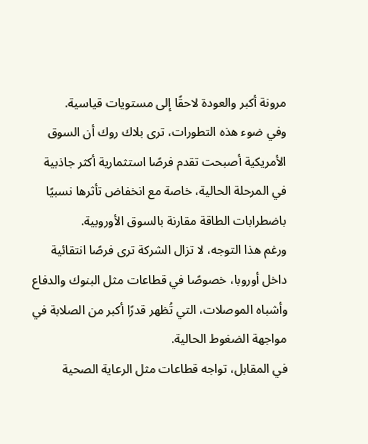مرونة أكبر والعودة لاحقًا إلى مستويات قياسية.
وفي ضوء هذه التطورات، ترى بلاك روك أن السوق الأمريكية أصبحت تقدم فرصًا استثمارية أكثر جاذبية في المرحلة الحالية، خاصة مع انخفاض تأثرها نسبيًا باضطرابات الطاقة مقارنة بالسوق الأوروبية.
ورغم هذا التوجه، لا تزال الشركة ترى فرصًا انتقائية داخل أوروبا، خصوصًا في قطاعات مثل البنوك والدفاع وأشباه الموصلات، التي تُظهر قدرًا أكبر من الصلابة في مواجهة الضغوط الحالية.
في المقابل، تواجه قطاعات مثل الرعاية الصحية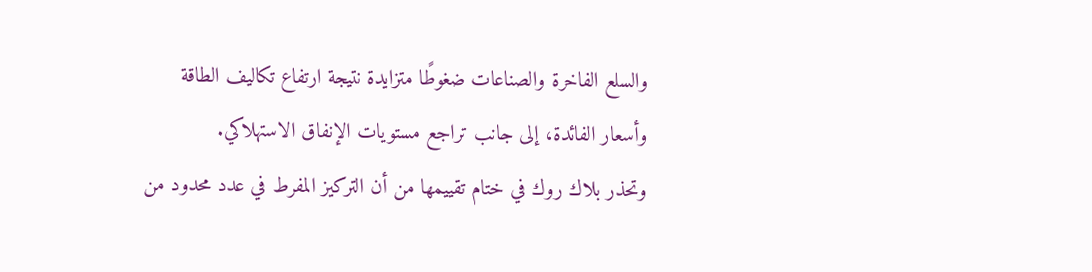والسلع الفاخرة والصناعات ضغوطًا متزايدة نتيجة ارتفاع تكاليف الطاقة وأسعار الفائدة، إلى جانب تراجع مستويات الإنفاق الاستهلاكي.
وتحذر بلاك روك في ختام تقييمها من أن التركيز المفرط في عدد محدود من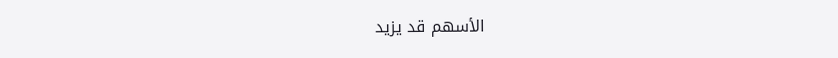الأسهم قد يزيد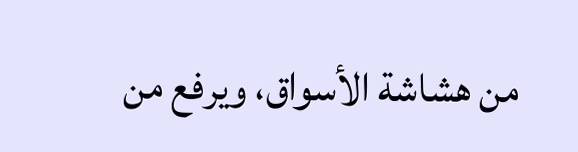من هشاشة الأسواق، ويرفع من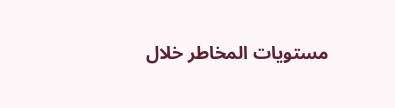مستويات المخاطر خلال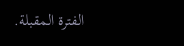الفترة المقبلة.